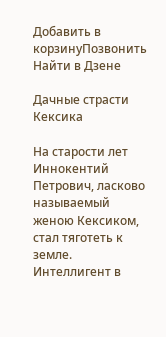Добавить в корзинуПозвонить
Найти в Дзене

Дачные страсти Кексика

На старости лет Иннокентий Петрович, ласково называемый женою Кексиком, стал тяготеть к земле. Интеллигент в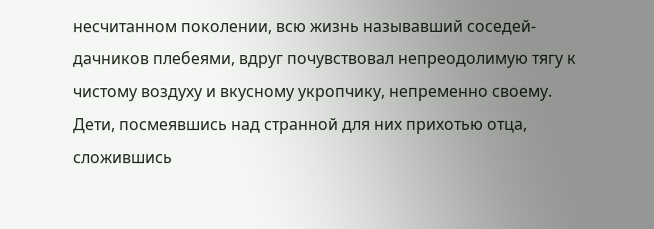несчитанном поколении, всю жизнь называвший соседей-дачников плебеями, вдруг почувствовал непреодолимую тягу к чистому воздуху и вкусному укропчику, непременно своему. Дети, посмеявшись над странной для них прихотью отца, сложившись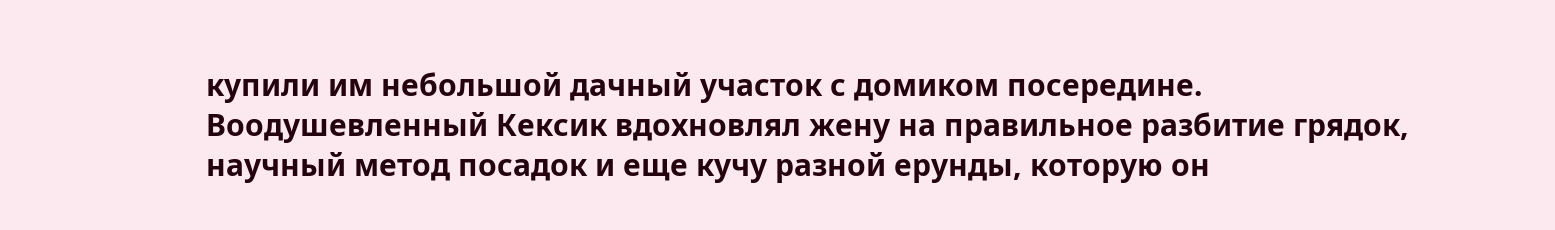купили им небольшой дачный участок с домиком посередине. Воодушевленный Кексик вдохновлял жену на правильное разбитие грядок, научный метод посадок и еще кучу разной ерунды, которую он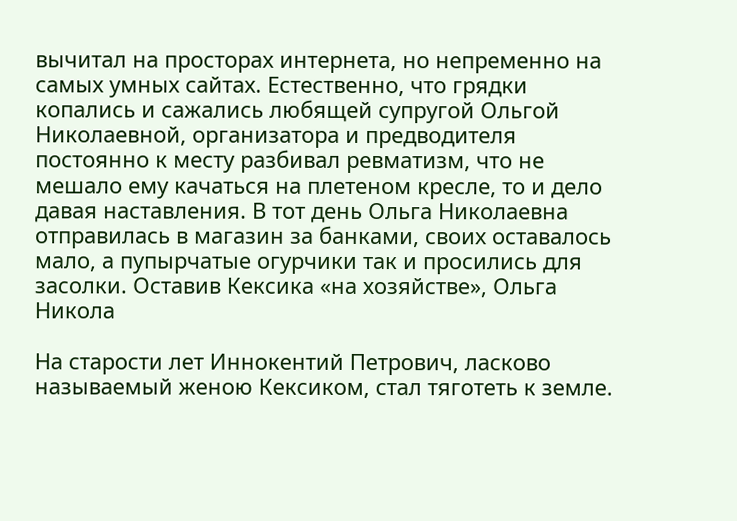вычитал на просторах интернета, но непременно на самых умных сайтах. Естественно, что грядки копались и сажались любящей супругой Ольгой Николаевной, организатора и предводителя постоянно к месту разбивал ревматизм, что не мешало ему качаться на плетеном кресле, то и дело давая наставления. В тот день Ольга Николаевна отправилась в магазин за банками, своих оставалось мало, а пупырчатые огурчики так и просились для засолки. Оставив Кексика «на хозяйстве», Ольга Никола

На старости лет Иннокентий Петрович, ласково называемый женою Кексиком, стал тяготеть к земле.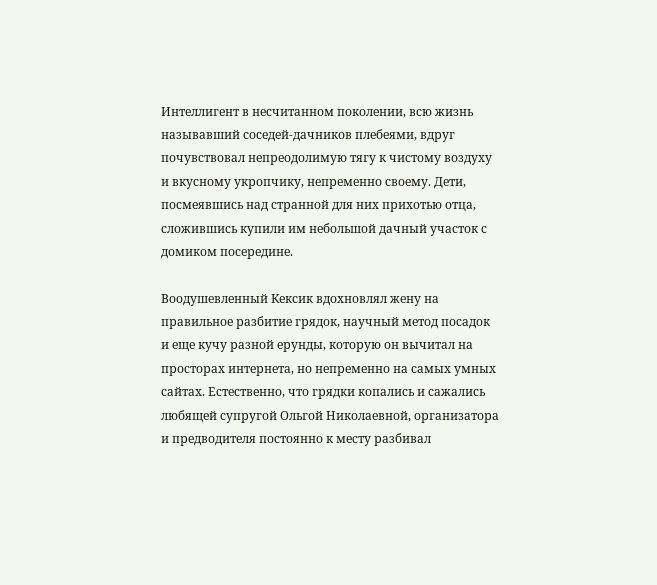Интеллигент в несчитанном поколении, всю жизнь называвший соседей-дачников плебеями, вдруг почувствовал непреодолимую тягу к чистому воздуху и вкусному укропчику, непременно своему. Дети, посмеявшись над странной для них прихотью отца, сложившись купили им небольшой дачный участок с домиком посередине.

Воодушевленный Кексик вдохновлял жену на правильное разбитие грядок, научный метод посадок и еще кучу разной ерунды, которую он вычитал на просторах интернета, но непременно на самых умных сайтах. Естественно, что грядки копались и сажались любящей супругой Ольгой Николаевной, организатора и предводителя постоянно к месту разбивал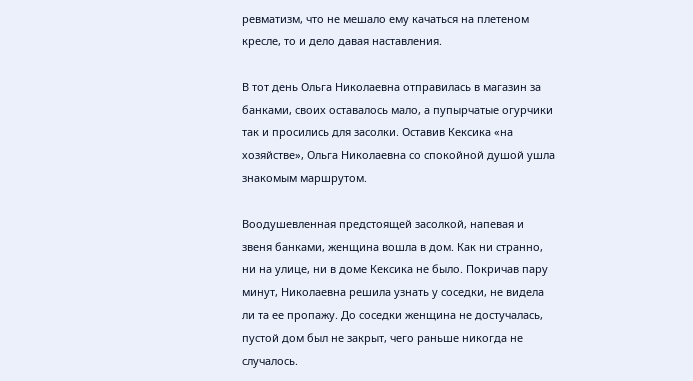ревматизм, что не мешало ему качаться на плетеном кресле, то и дело давая наставления.

В тот день Ольга Николаевна отправилась в магазин за банками, своих оставалось мало, а пупырчатые огурчики так и просились для засолки. Оставив Кексика «на хозяйстве», Ольга Николаевна со спокойной душой ушла знакомым маршрутом.

Воодушевленная предстоящей засолкой, напевая и звеня банками, женщина вошла в дом. Как ни странно, ни на улице, ни в доме Кексика не было. Покричав пару минут, Николаевна решила узнать у соседки, не видела ли та ее пропажу. До соседки женщина не достучалась, пустой дом был не закрыт, чего раньше никогда не случалось.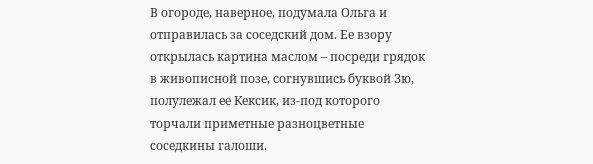В огороде, наверное, подумала Ольга и отправилась за соседский дом. Ее взору открылась картина маслом – посреди грядок в живописной позе, согнувшись буквой Зю, полулежал ее Кексик, из-под которого торчали приметные разноцветные соседкины галоши.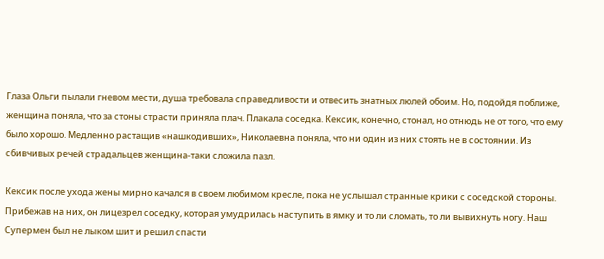Глаза Ольги пылали гневом мести, душа требовала справедливости и отвесить знатных люлей обоим. Но, подойдя поближе, женщина поняла, что за стоны страсти приняла плач. Плакала соседка. Кексик, конечно, стонал, но отнюдь не от того, что ему было хорошо. Медленно растащив «нашкодивших», Николаевна поняла, что ни один из них стоять не в состоянии. Из сбивчивых речей страдальцев женщина-таки сложила пазл.

Кексик после ухода жены мирно качался в своем любимом кресле, пока не услышал странные крики с соседской стороны. Прибежав на них, он лицезрел соседку, которая умудрилась наступить в ямку и то ли сломать, то ли вывихнуть ногу. Наш Супермен был не лыком шит и решил спасти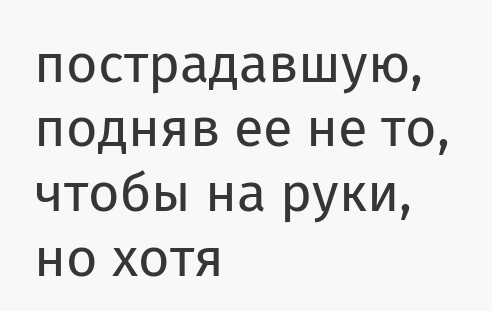пострадавшую, подняв ее не то, чтобы на руки, но хотя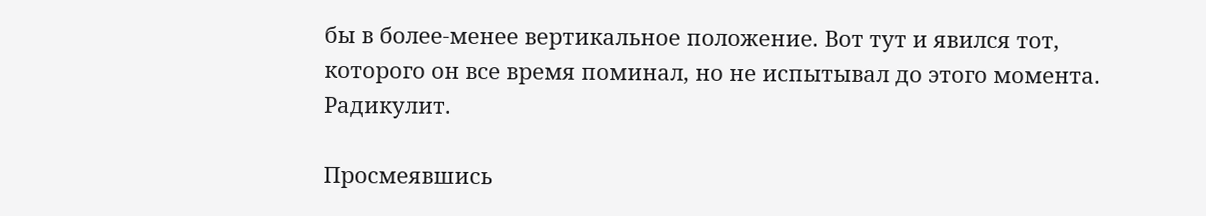бы в более-менее вертикальное положение. Вот тут и явился тот, которого он все время поминал, но не испытывал до этого момента. Радикулит.

Просмеявшись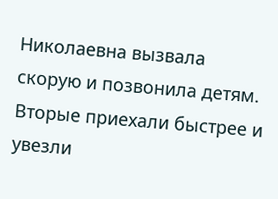Николаевна вызвала скорую и позвонила детям. Вторые приехали быстрее и увезли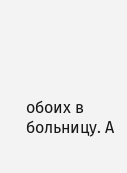обоих в больницу. А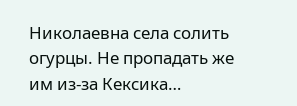Николаевна села солить огурцы. Не пропадать же им из-за Кексика…